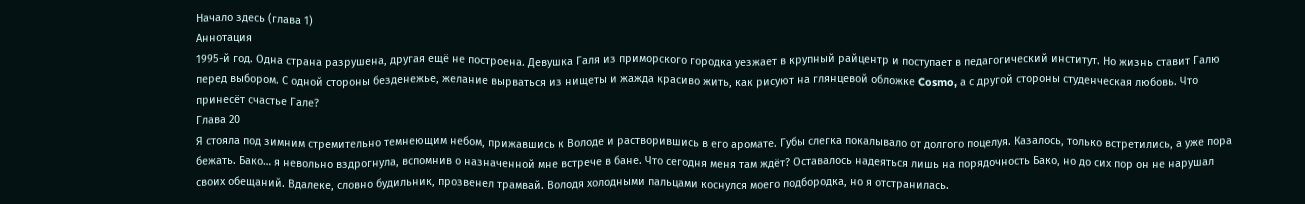Начало здесь (глава 1)
Аннотация
1995-й год. Одна страна разрушена, другая ещё не построена. Девушка Галя из приморского городка уезжает в крупный райцентр и поступает в педагогический институт. Но жизнь ставит Галю перед выбором. С одной стороны безденежье, желание вырваться из нищеты и жажда красиво жить, как рисуют на глянцевой обложке Cosmo, а с другой стороны студенческая любовь. Что принесёт счастье Гале?
Глава 20
Я стояла под зимним стремительно темнеющим небом, прижавшись к Володе и растворившись в его аромате. Губы слегка покалывало от долгого поцелуя. Казалось, только встретились, а уже пора бежать. Бако… я невольно вздрогнула, вспомнив о назначенной мне встрече в бане. Что сегодня меня там ждёт? Оставалось надеяться лишь на порядочность Бако, но до сих пор он не нарушал своих обещаний. Вдалеке, словно будильник, прозвенел трамвай. Володя холодными пальцами коснулся моего подбородка, но я отстранилась.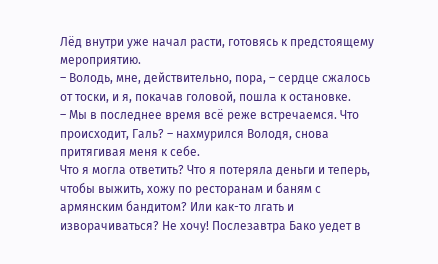Лёд внутри уже начал расти, готовясь к предстоящему мероприятию.
– Володь, мне, действительно, пора, – сердце сжалось от тоски, и я, покачав головой, пошла к остановке.
– Мы в последнее время всё реже встречаемся. Что происходит, Галь? – нахмурился Володя, снова притягивая меня к себе.
Что я могла ответить? Что я потеряла деньги и теперь, чтобы выжить, хожу по ресторанам и баням с армянским бандитом? Или как-то лгать и изворачиваться? Не хочу! Послезавтра Бако уедет в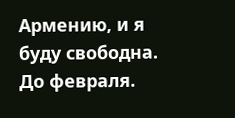Армению, и я буду свободна. До февраля.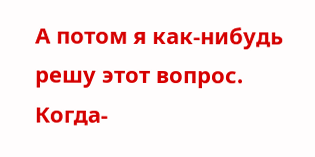А потом я как-нибудь решу этот вопрос. Когда-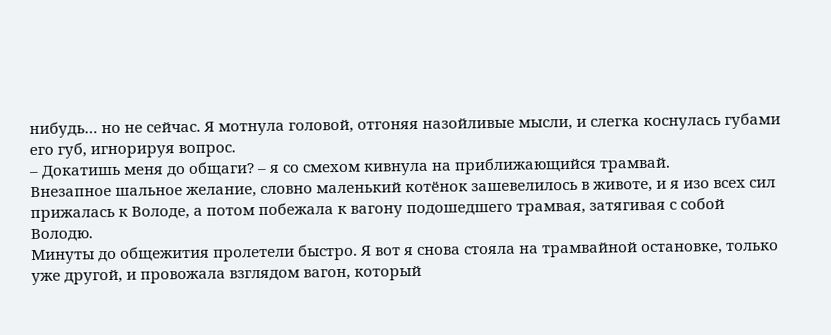нибудь… но не сейчас. Я мотнула головой, отгоняя назойливые мысли, и слегка коснулась губами его губ, игнорируя вопрос.
– Докатишь меня до общаги? – я со смехом кивнула на приближающийся трамвай.
Внезапное шальное желание, словно маленький котёнок зашевелилось в животе, и я изо всех сил прижалась к Володе, а потом побежала к вагону подошедшего трамвая, затягивая с собой Володю.
Минуты до общежития пролетели быстро. Я вот я снова стояла на трамвайной остановке, только уже другой, и провожала взглядом вагон, который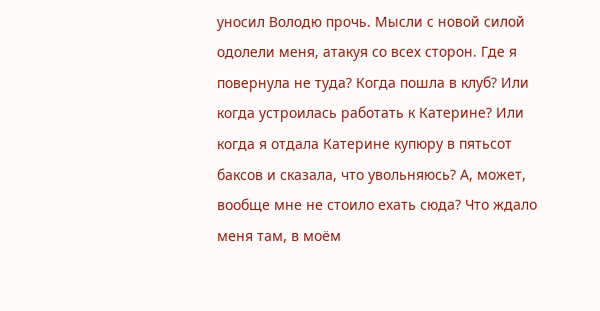уносил Володю прочь. Мысли с новой силой одолели меня, атакуя со всех сторон. Где я повернула не туда? Когда пошла в клуб? Или когда устроилась работать к Катерине? Или когда я отдала Катерине купюру в пятьсот баксов и сказала, что увольняюсь? А, может, вообще мне не стоило ехать сюда? Что ждало меня там, в моём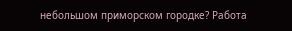небольшом приморском городке? Работа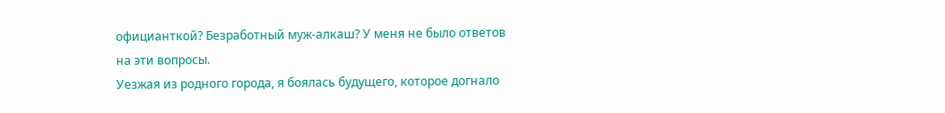официанткой? Безработный муж-алкаш? У меня не было ответов на эти вопросы.
Уезжая из родного города, я боялась будущего, которое догнало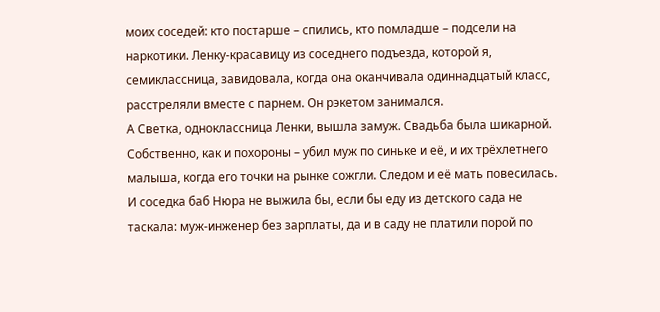моих соседей: кто постарше – спились, кто помладше – подсели на наркотики. Ленку-красавицу из соседнего подъезда, которой я, семиклассница, завидовала, когда она оканчивала одиннадцатый класс, расстреляли вместе с парнем. Он рэкетом занимался.
А Светка, одноклассница Ленки, вышла замуж. Свадьба была шикарной. Собственно, как и похороны – убил муж по синьке и её, и их трёхлетнего малыша, когда его точки на рынке сожгли. Следом и её мать повесилась.
И соседка баб Нюра не выжила бы, если бы еду из детского сада не таскала: муж-инженер без зарплаты, да и в саду не платили порой по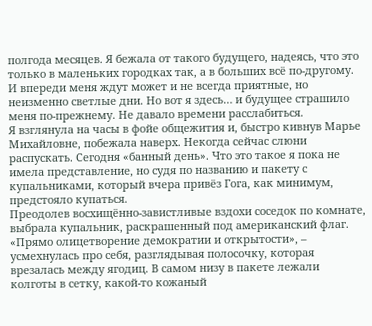полгода месяцев. Я бежала от такого будущего, надеясь, что это только в маленьких городках так, а в больших всё по-другому. И впереди меня ждут может и не всегда приятные, но неизменно светлые дни. Но вот я здесь… и будущее страшило меня по-прежнему. Не давало времени расслабиться.
Я взглянула на часы в фойе общежития и, быстро кивнув Марье Михайловне, побежала наверх. Некогда сейчас слюни распускать. Сегодня «банный день». Что это такое я пока не имела представление, но судя по названию и пакету с купальниками, который вчера привёз Гога, как минимум, предстояло купаться.
Преодолев восхищённо-завистливые вздохи соседок по комнате, выбрала купальник, раскрашенный под американский флаг. «Прямо олицетворение демократии и открытости», – усмехнулась про себя, разглядывая полосочку, которая врезалась между ягодиц. В самом низу в пакете лежали колготы в сетку, какой-то кожаный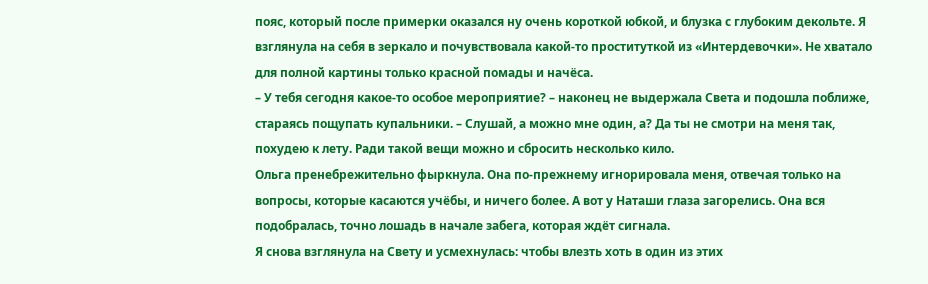пояс, который после примерки оказался ну очень короткой юбкой, и блузка с глубоким декольте. Я взглянула на себя в зеркало и почувствовала какой-то проституткой из «Интердевочки». Не хватало для полной картины только красной помады и начёса.
– У тебя сегодня какое-то особое мероприятие? – наконец не выдержала Света и подошла поближе, стараясь пощупать купальники. – Слушай, а можно мне один, а? Да ты не смотри на меня так, похудею к лету. Ради такой вещи можно и сбросить несколько кило.
Ольга пренебрежительно фыркнула. Она по-прежнему игнорировала меня, отвечая только на вопросы, которые касаются учёбы, и ничего более. А вот у Наташи глаза загорелись. Она вся подобралась, точно лошадь в начале забега, которая ждёт сигнала.
Я снова взглянула на Свету и усмехнулась: чтобы влезть хоть в один из этих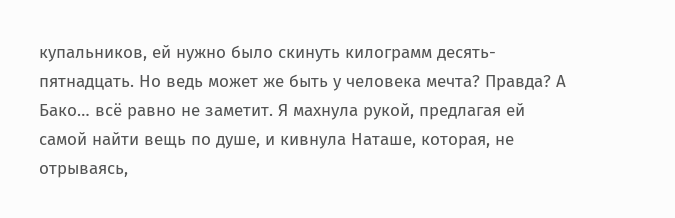купальников, ей нужно было скинуть килограмм десять-пятнадцать. Но ведь может же быть у человека мечта? Правда? А Бако… всё равно не заметит. Я махнула рукой, предлагая ей самой найти вещь по душе, и кивнула Наташе, которая, не отрываясь,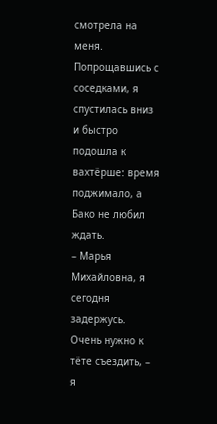смотрела на меня.
Попрощавшись с соседками, я спустилась вниз и быстро подошла к вахтёрше: время поджимало, а Бако не любил ждать.
– Марья Михайловна, я сегодня задержусь. Очень нужно к тёте съездить, – я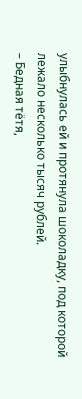улыбнулась ей и протянула шоколадку, под которой лежало несколько тысяч рублей.
– Бедная тётя,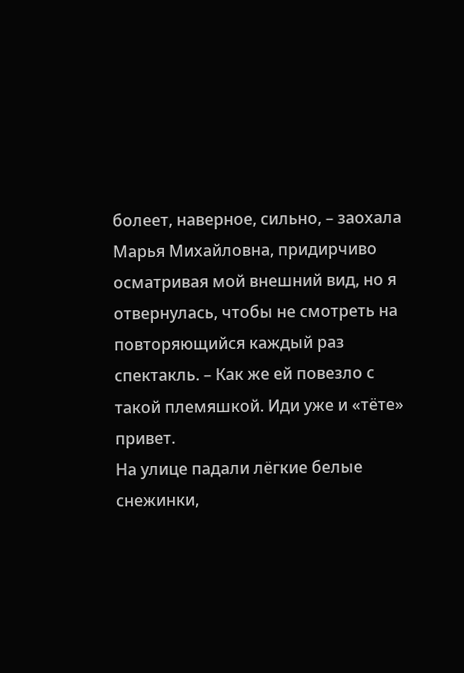болеет, наверное, сильно, – заохала Марья Михайловна, придирчиво осматривая мой внешний вид, но я отвернулась, чтобы не смотреть на повторяющийся каждый раз спектакль. – Как же ей повезло с такой племяшкой. Иди уже и «тёте» привет.
На улице падали лёгкие белые снежинки,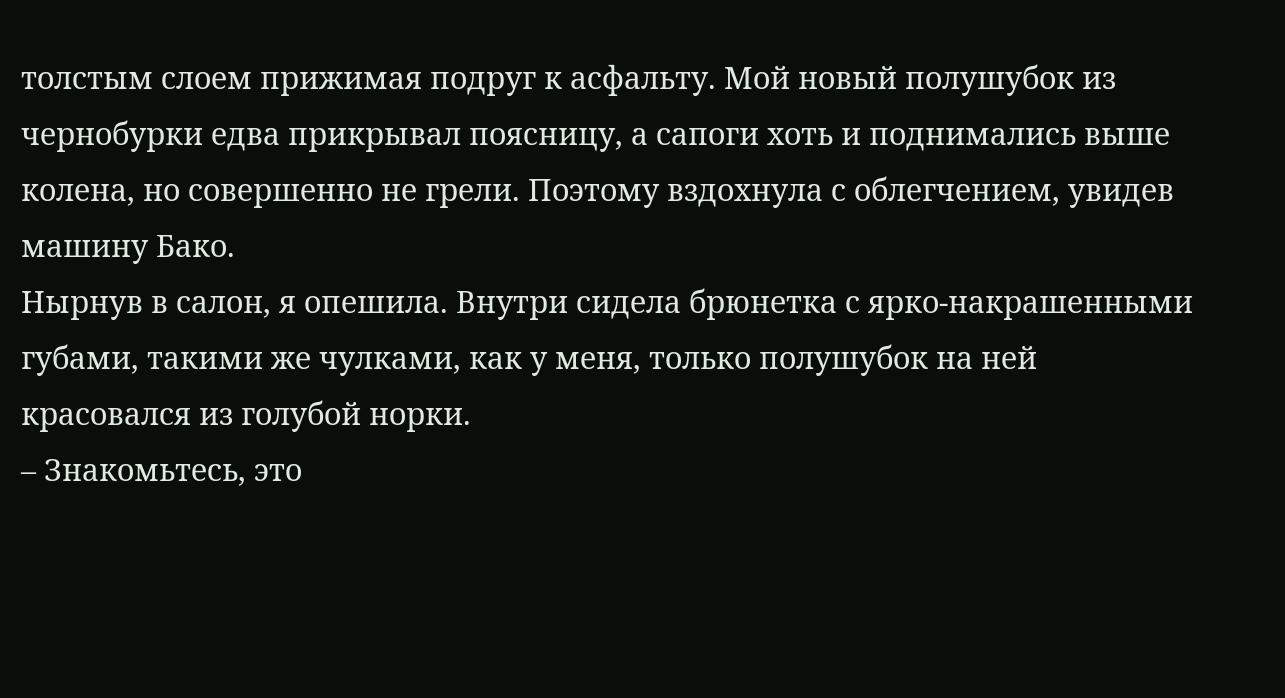толстым слоем прижимая подруг к асфальту. Мой новый полушубок из чернобурки едва прикрывал поясницу, а сапоги хоть и поднимались выше колена, но совершенно не грели. Поэтому вздохнула с облегчением, увидев машину Бако.
Нырнув в салон, я опешила. Внутри сидела брюнетка с ярко-накрашенными губами, такими же чулками, как у меня, только полушубок на ней красовался из голубой норки.
– Знакомьтесь, это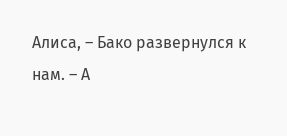Алиса, – Бако развернулся к нам. – А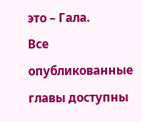это – Гала.
Все опубликованные главы доступны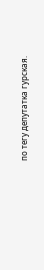по тегу депутатка гурская.